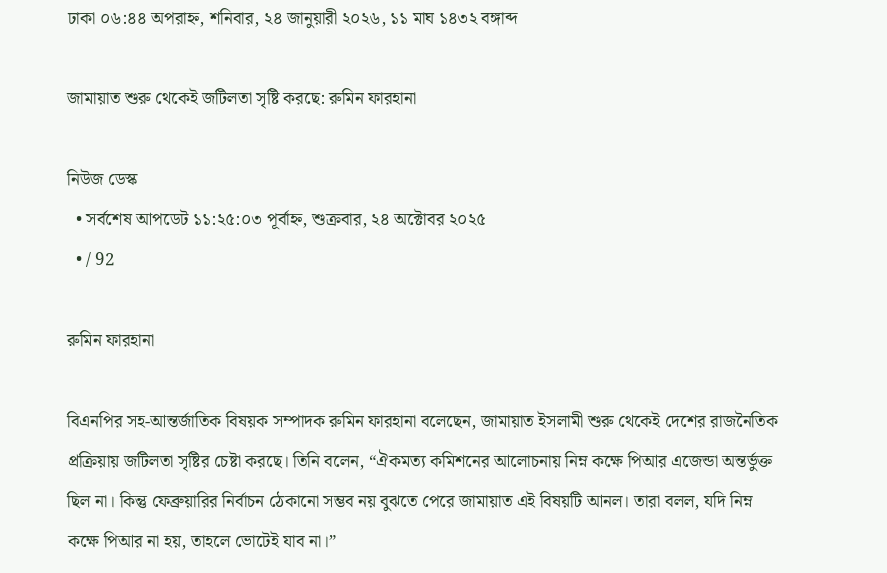ঢাকা ০৬:৪৪ অপরাহ্ন, শনিবার, ২৪ জানুয়ারী ২০২৬, ১১ মাঘ ১৪৩২ বঙ্গাব্দ

জামায়াত শুরু থেকেই জটিলতা সৃষ্টি করছে: রুমিন ফারহানা

নিউজ ডেস্ক
  • সর্বশেষ আপডেট ১১:২৫:০৩ পূর্বাহ্ন, শুক্রবার, ২৪ অক্টোবর ২০২৫
  • / 92

রুমিন ফারহানা

বিএনপির সহ-আন্তর্জাতিক বিষয়ক সম্পাদক রুমিন ফারহানা বলেছেন, জামায়াত ইসলামী শুরু থেকেই দেশের রাজনৈতিক প্রক্রিয়ায় জটিলতা সৃষ্টির চেষ্টা করছে। তিনি বলেন, “ঐকমত্য কমিশনের আলোচনায় নিম্ন কক্ষে পিআর এজেন্ডা অন্তর্ভুক্ত ছিল না। কিন্তু ফেব্রুয়ারির নির্বাচন ঠেকানো সম্ভব নয় বুঝতে পেরে জামায়াত এই বিষয়টি আনল। তারা বলল, যদি নিম্ন কক্ষে পিআর না হয়, তাহলে ভোটেই যাব না।”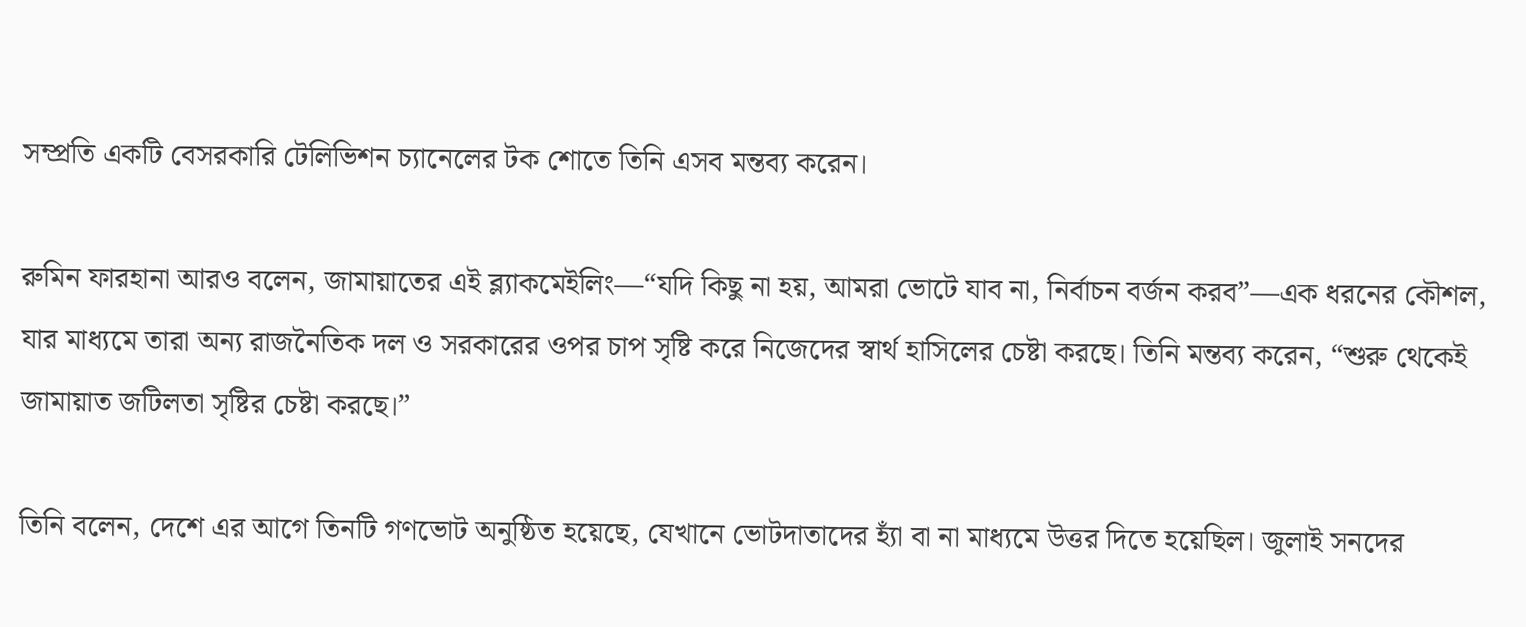সম্প্রতি একটি বেসরকারি টেলিভিশন চ্যানেলের টক শোতে তিনি এসব মন্তব্য করেন।

রুমিন ফারহানা আরও বলেন, জামায়াতের এই ব্ল্যাকমেইলিং—“যদি কিছু না হয়, আমরা ভোটে যাব না, নির্বাচন বর্জন করব”—এক ধরনের কৌশল, যার মাধ্যমে তারা অন্য রাজনৈতিক দল ও সরকারের ওপর চাপ সৃষ্টি করে নিজেদের স্বার্থ হাসিলের চেষ্টা করছে। তিনি মন্তব্য করেন, “শুরু থেকেই জামায়াত জটিলতা সৃষ্টির চেষ্টা করছে।”

তিনি বলেন, দেশে এর আগে তিনটি গণভোট অনুষ্ঠিত হয়েছে, যেখানে ভোটদাতাদের হ্যাঁ বা না মাধ্যমে উত্তর দিতে হয়েছিল। জুলাই সনদের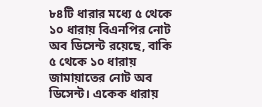৮৪টি ধারার মধ্যে ৫ থেকে ১০ ধারায় বিএনপির নোট অব ডিসেন্ট রয়েছে, বাকি ৫ থেকে ১০ ধারায় জামায়াতের নোট অব ডিসেন্ট। একেক ধারায়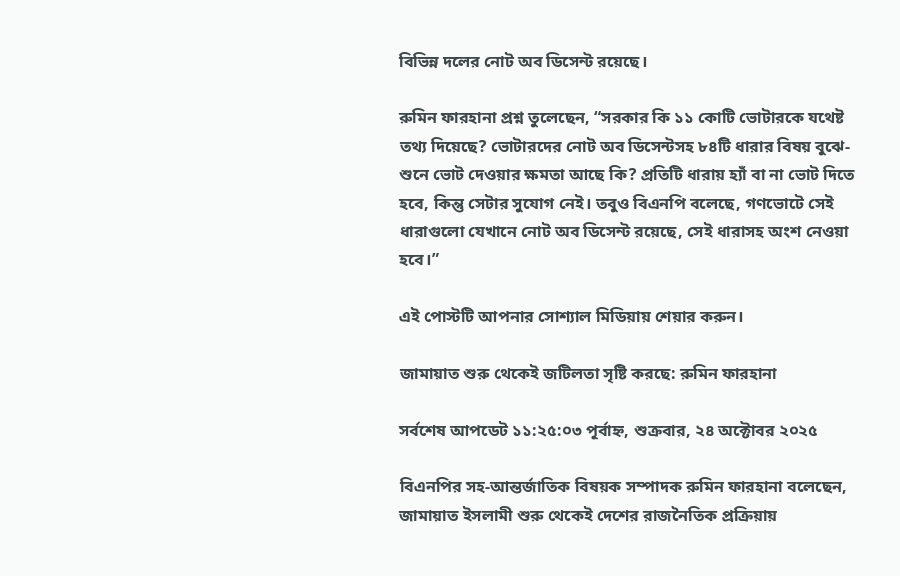বিভিন্ন দলের নোট অব ডিসেন্ট রয়েছে।

রুমিন ফারহানা প্রশ্ন তুলেছেন, “সরকার কি ১১ কোটি ভোটারকে যথেষ্ট তথ্য দিয়েছে? ভোটারদের নোট অব ডিসেন্টসহ ৮৪টি ধারার বিষয় বুঝে-শুনে ভোট দেওয়ার ক্ষমতা আছে কি? প্রতিটি ধারায় হ্যাঁ বা না ভোট দিতে হবে, কিন্তু সেটার সুযোগ নেই। তবুও বিএনপি বলেছে, গণভোটে সেই ধারাগুলো যেখানে নোট অব ডিসেন্ট রয়েছে, সেই ধারাসহ অংশ নেওয়া হবে।”

এই পোস্টটি আপনার সোশ্যাল মিডিয়ায় শেয়ার করুন।

জামায়াত শুরু থেকেই জটিলতা সৃষ্টি করছে: রুমিন ফারহানা

সর্বশেষ আপডেট ১১:২৫:০৩ পূর্বাহ্ন, শুক্রবার, ২৪ অক্টোবর ২০২৫

বিএনপির সহ-আন্তর্জাতিক বিষয়ক সম্পাদক রুমিন ফারহানা বলেছেন, জামায়াত ইসলামী শুরু থেকেই দেশের রাজনৈতিক প্রক্রিয়ায়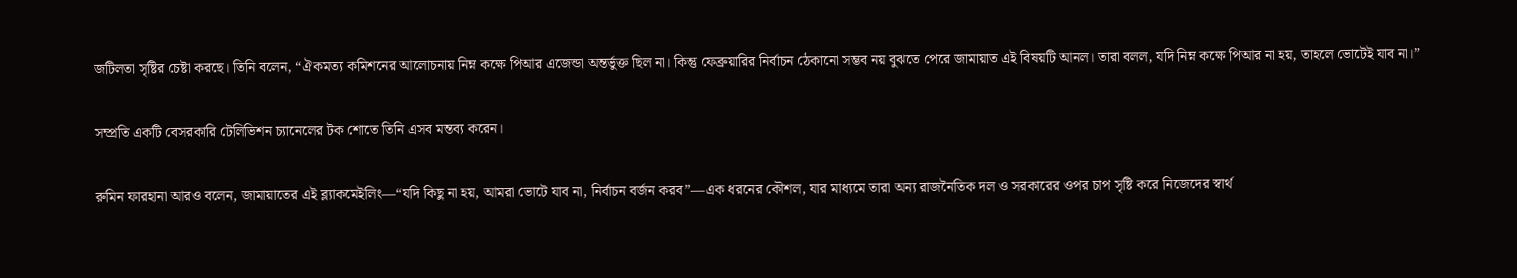জটিলতা সৃষ্টির চেষ্টা করছে। তিনি বলেন, “ঐকমত্য কমিশনের আলোচনায় নিম্ন কক্ষে পিআর এজেন্ডা অন্তর্ভুক্ত ছিল না। কিন্তু ফেব্রুয়ারির নির্বাচন ঠেকানো সম্ভব নয় বুঝতে পেরে জামায়াত এই বিষয়টি আনল। তারা বলল, যদি নিম্ন কক্ষে পিআর না হয়, তাহলে ভোটেই যাব না।”

সম্প্রতি একটি বেসরকারি টেলিভিশন চ্যানেলের টক শোতে তিনি এসব মন্তব্য করেন।

রুমিন ফারহানা আরও বলেন, জামায়াতের এই ব্ল্যাকমেইলিং—“যদি কিছু না হয়, আমরা ভোটে যাব না, নির্বাচন বর্জন করব”—এক ধরনের কৌশল, যার মাধ্যমে তারা অন্য রাজনৈতিক দল ও সরকারের ওপর চাপ সৃষ্টি করে নিজেদের স্বার্থ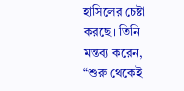হাসিলের চেষ্টা করছে। তিনি মন্তব্য করেন, “শুরু থেকেই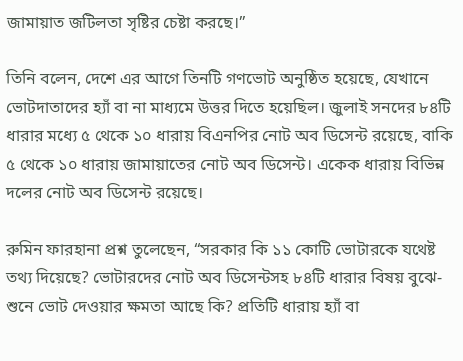জামায়াত জটিলতা সৃষ্টির চেষ্টা করছে।”

তিনি বলেন, দেশে এর আগে তিনটি গণভোট অনুষ্ঠিত হয়েছে, যেখানে ভোটদাতাদের হ্যাঁ বা না মাধ্যমে উত্তর দিতে হয়েছিল। জুলাই সনদের ৮৪টি ধারার মধ্যে ৫ থেকে ১০ ধারায় বিএনপির নোট অব ডিসেন্ট রয়েছে, বাকি ৫ থেকে ১০ ধারায় জামায়াতের নোট অব ডিসেন্ট। একেক ধারায় বিভিন্ন দলের নোট অব ডিসেন্ট রয়েছে।

রুমিন ফারহানা প্রশ্ন তুলেছেন, “সরকার কি ১১ কোটি ভোটারকে যথেষ্ট তথ্য দিয়েছে? ভোটারদের নোট অব ডিসেন্টসহ ৮৪টি ধারার বিষয় বুঝে-শুনে ভোট দেওয়ার ক্ষমতা আছে কি? প্রতিটি ধারায় হ্যাঁ বা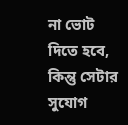না ভোট দিতে হবে, কিন্তু সেটার সুযোগ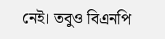নেই। তবুও বিএনপি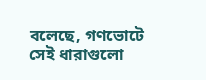বলেছে, গণভোটে সেই ধারাগুলো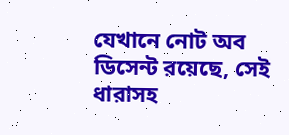যেখানে নোট অব ডিসেন্ট রয়েছে, সেই ধারাসহ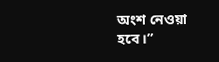অংশ নেওয়া হবে।”